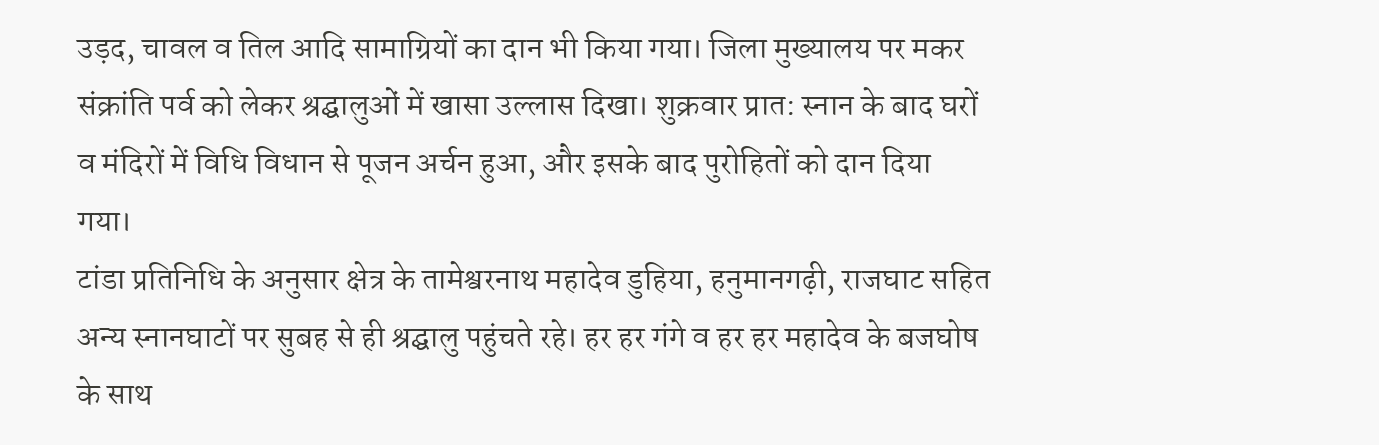उड़द, चावल व तिल आदि सामाग्रियों का दान भी किया गया। जिला मुख्यालय पर मकर संक्रांति पर्व को लेकर श्रद्घालुओं में खासा उल्लास दिखा। शुक्रवार प्रात: स्नान के बाद घरों व मंदिरों में विधि विधान से पूजन अर्चन हुआ, और इसके बाद पुरोहितों को दान दिया गया।
टांडा प्रतिनिधि के अनुसार क्षेत्र के तामेश्वरनाथ महादेव डुहिया, हनुमानगढ़ी, राजघाट सहित अन्य स्नानघाटों पर सुबह से ही श्रद्घालु पहुंचते रहे। हर हर गंगे व हर हर महादेव के बजघोष के साथ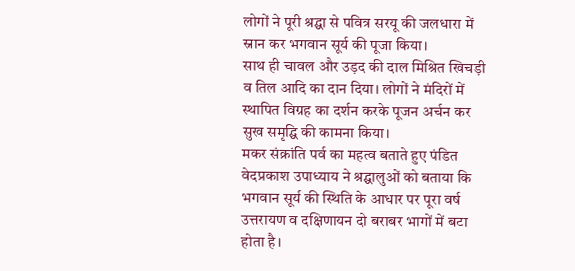लोगों ने पूरी श्रद्घा से पवित्र सरयू की जलधारा में स्नान कर भगवान सूर्य की पूजा किया।
साथ ही चावल और उड़द की दाल मिश्रित खिचड़ी व तिल आदि का दान दिया। लोगों ने मंदिरों में स्थापित विग्रह का दर्शन करके पूजन अर्चन कर सुख समृद्घि की कामना किया।
मकर संक्रांति पर्व का महत्व बताते हुए पंडित वेदप्रकाश उपाध्याय ने श्रद्घालुओं को बताया कि भगवान सूर्य की स्थिति के आधार पर पूरा वर्ष उत्तरायण व दक्षिणायन दो बराबर भागों में बटा होता है।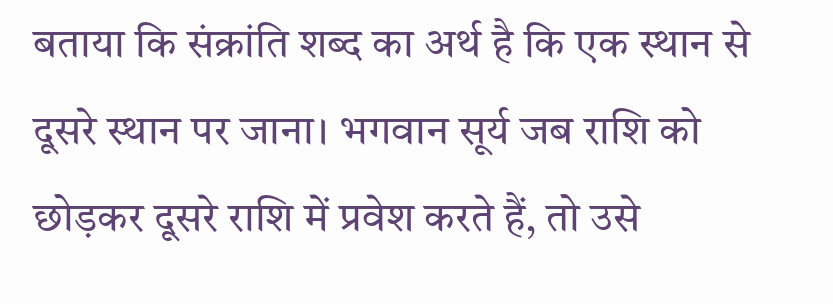बताया कि संक्रांति शब्द का अर्थ है कि एक स्थान से दूसरे स्थान पर जाना। भगवान सूर्य जब राशि को छोड़कर दूसरे राशि में प्रवेश करते हैं, तो उसे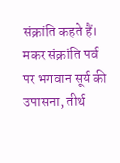संक्रांति कहते हैं। मकर संक्रांति पर्व पर भगवान सूर्य की उपासना, तीर्थ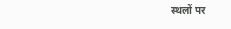स्थलों पर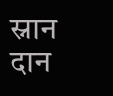स्नान दान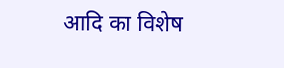आदि का विशेष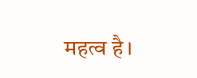महत्व है।